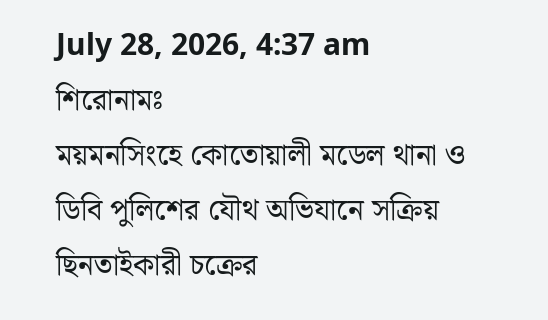July 28, 2026, 4:37 am
শিরোনামঃ
ময়মনসিংহে কোতোয়ালী মডেল থানা ও ডিবি পুলিশের যৌথ অভিযানে সক্রিয় ছিনতাইকারী চক্রের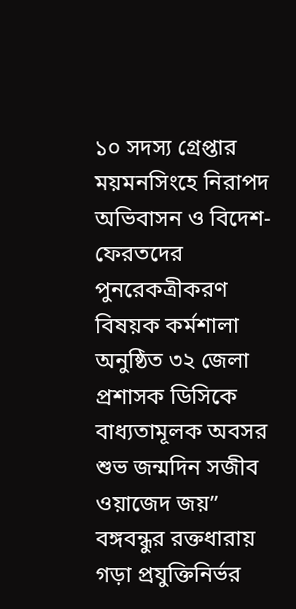১০ সদস্য গ্রেপ্তার ময়মনসিংহে নিরাপদ অভিবাসন ও বিদেশ-ফেরতদের পুনরেকত্রীকরণ বিষয়ক কর্মশালা অনুষ্ঠিত ৩২ জেলা প্রশাসক ডিসিকে বাধ্যতামূলক অবসর শুভ জন্মদিন সজীব ওয়াজেদ জয়” বঙ্গবন্ধুর রক্তধারায় গড়া প্রযুক্তিনির্ভর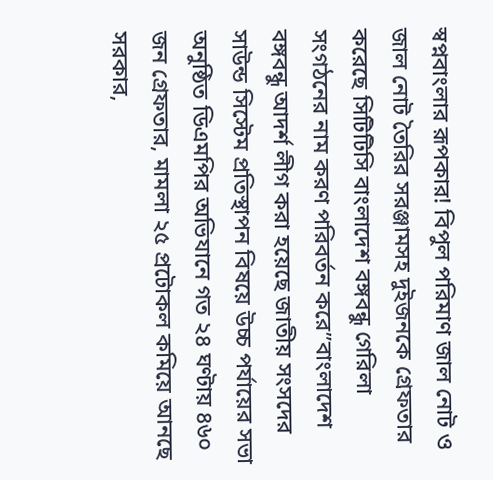স্বপ্নবাংলার রূপকার! বিপুল পরিমাণ জাল নোট ও জাল নোট তৈরির সরঞ্জামসহ দুইজনকে গ্রেফতার করেছে সিটিটিসি বাংলাদেশ বঙ্গবন্ধু গেরিলা সংগঠনের নাম করণ পরিবর্তন করে”বাংলাদেশ বঙ্গবন্ধু আদর্শ লীগ করা হয়েছে জাতীয় সংসদের সাউন্ড সিস্টেম প্রতিস্থাপন বিষয়ে উচ্চ পর্যায়ের সভা অনুষ্ঠিত ডিএমপির অভিযানে গত ২৪ ঘণ্টায় ৪৬০ জন গ্রেফতার, মামলা ২৫ প্রটোকল কমিয়ে আনছে সরকার,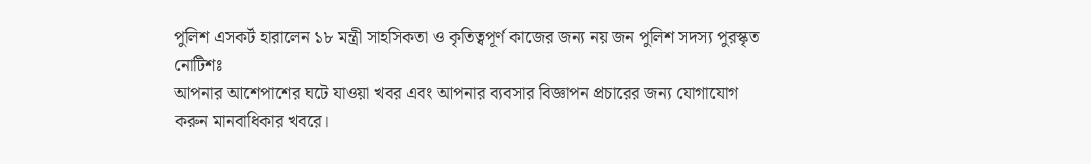পুলিশ এসকর্ট হারালেন ১৮ মন্ত্রী সাহসিকতা ও কৃতিত্বপূর্ণ কাজের জন্য নয় জন পুলিশ সদস্য পুরস্কৃত
নোটিশঃ
আপনার আশেপাশের ঘটে যাওয়া খবর এবং আপনার ব্যবসার বিজ্ঞাপন প্রচারের জন্য যোগাযোগ করুন মানবাধিকার খবরে।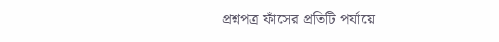প্রশ্নপত্র ফাঁসের প্রতিটি পর্যায়ে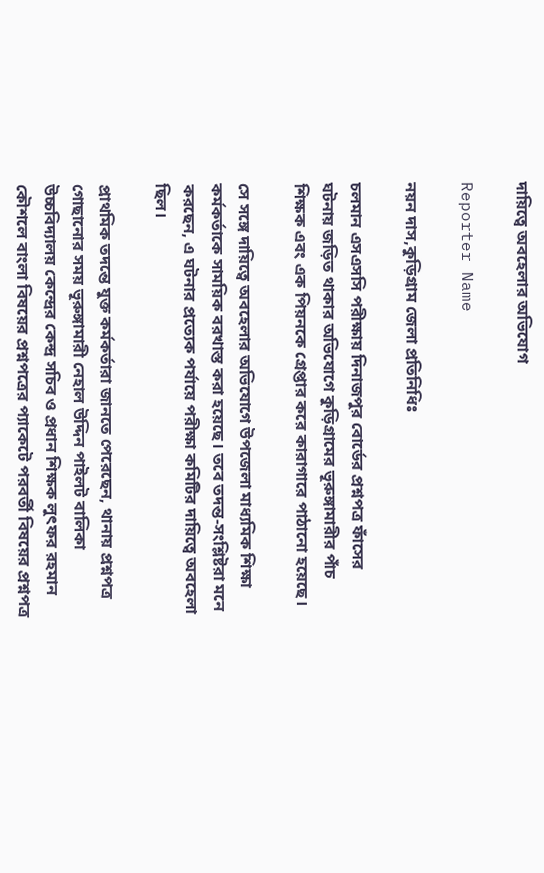দায়িত্বে অবহেলার অভিযোগ

Reporter Name

নয়ন দাস,কুড়িগ্রাম জেলা প্রতিনিধিঃ

চলমান এসএসসি পরীক্ষায় দিনাজপুর বোর্ডের প্রশ্নপত্র ফাঁসের ঘটনায় জড়িত থাকার অভিযোগে কুড়িগ্রামের ভূরুঙ্গামারীর পাঁচ শিক্ষক এবং এক পিয়নকে গ্রেপ্তার করে কারাগারে পাঠানো হয়েছে।

সে সঙ্গে দায়িত্বে অবহেলার অভিযোগে উপজেলা মাধ্যমিক শিক্ষা কর্মকর্তাকে সাময়িক বরখাস্ত করা হয়েছে। তবে তদন্ত-সংশ্লিষ্টরা মনে করছেন, এ ঘটনার প্রত্যেক পর্যায়ে পরীক্ষা কমিটির দায়িত্বে অবহেলা ছিল।

প্রাথমিক তদন্তে যুক্ত কর্মকর্তারা জানতে পেরেছেন, থানায় প্রশ্নপত্র গোছানোর সময় ভূরুঙ্গামারী নেহাল উদ্দিন পাইলট বালিকা উচ্চবিদ্যালয় কেন্দ্রের কেন্দ্র সচিব ও প্রধান শিক্ষক লুৎফর রহমান কৌশলে বাংলা বিষয়ের প্রশ্নপত্রের প্যাকেটে পরবর্তী বিষয়ের প্রশ্নপত্র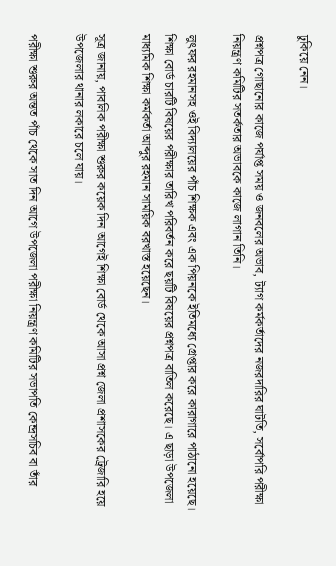ঢুকিয়ে নেন।

প্রশ্নপত্র গোছানোর কাজে পর্যাপ্ত সময় ও জনবলের অভাব, ট্যাগ কর্মকর্তাদের নজরদারির ঘাটতি, সর্বোপরি পরীক্ষা নিয়ন্ত্রণ কমিটির সতর্কতার অভাবকে কাজে লাগান তিনি।

লুৎফর রহমানসহ ওই বিদ্যালয়ের পাঁচ শিক্ষক এবং এক পিয়নকে ইতিমধ্যে গ্রেপ্তার করে কারাগারে পাঠানো হয়েছে। শিক্ষা বোর্ড চারটি বিষয়ের পরীক্ষার তারিখ পরিবর্তন করে ছয়টি বিষয়ের প্রশ্নপত্র বাতিল করেছে। এ ছাড়া উপজেলা মাধ্যমিক শিক্ষা কর্মকর্তা আব্দুর রহমান সাময়িক বরখাস্ত হয়েছেন।

সূত্র জানায়, পাবলিক পরীক্ষা শুরুর কয়েক দিন আগেই শিক্ষা বোর্ড থেকে আসা প্রশ্ন জেলা প্রশাসকের ট্রেজারি হয়ে উপজেলার থানার লকারে চলে যায়।

পরীক্ষা শুরুর অন্তত পাঁচ থেকে সাত দিন আগে উপজেলা পরীক্ষা নিয়ন্ত্রণ কমিটির সভাপতি কেন্দ্রসচিব বা তাঁর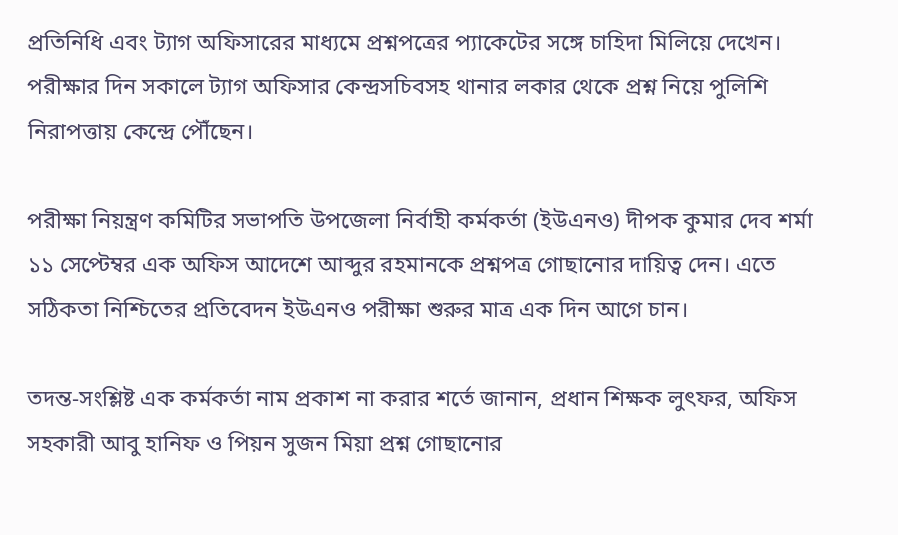প্রতিনিধি এবং ট্যাগ অফিসারের মাধ্যমে প্রশ্নপত্রের প্যাকেটের সঙ্গে চাহিদা মিলিয়ে দেখেন। পরীক্ষার দিন সকালে ট্যাগ অফিসার কেন্দ্রসচিবসহ থানার লকার থেকে প্রশ্ন নিয়ে পুলিশি নিরাপত্তায় কেন্দ্রে পৌঁছেন।

পরীক্ষা নিয়ন্ত্রণ কমিটির সভাপতি উপজেলা নির্বাহী কর্মকর্তা (ইউএনও) দীপক কুমার দেব শর্মা ১১ সেপ্টেম্বর এক অফিস আদেশে আব্দুর রহমানকে প্রশ্নপত্র গোছানোর দায়িত্ব দেন। এতে সঠিকতা নিশ্চিতের প্রতিবেদন ইউএনও পরীক্ষা শুরুর মাত্র এক দিন আগে চান।

তদন্ত-সংশ্লিষ্ট এক কর্মকর্তা নাম প্রকাশ না করার শর্তে জানান, প্রধান শিক্ষক লুৎফর, অফিস সহকারী আবু হানিফ ও পিয়ন সুজন মিয়া প্রশ্ন গোছানোর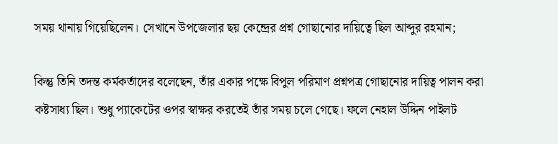সময় থানায় গিয়েছিলেন। সেখানে উপজেলার ছয় কেন্দ্রের প্রশ্ন গোছানোর দায়িত্বে ছিল আব্দুর রহমান;

কিন্তু তিনি তদন্ত কর্মকর্তাদের বলেছেন, তাঁর একার পক্ষে বিপুল পরিমাণ প্রশ্নপত্র গোছানোর দায়িত্ব পালন করা কষ্টসাধ্য ছিল। শুধু প্যাকেটের ওপর স্বাক্ষর করতেই তাঁর সময় চলে গেছে। ফলে নেহাল উদ্দিন পাইলট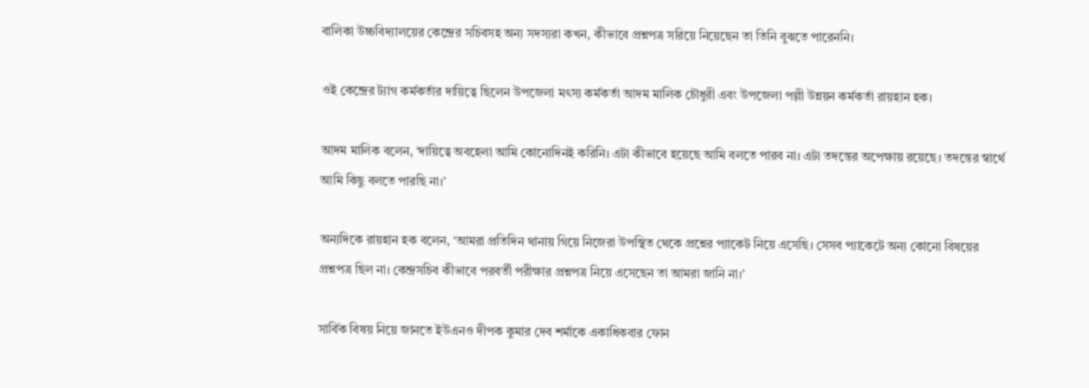বালিকা উচ্চবিদ্যালয়ের কেন্দ্রের সচিবসহ অন্য সদস্যরা কখন, কীভাবে প্রশ্নপত্র সরিয়ে নিয়েছেন তা তিনি বুঝতে পারেননি।

ওই কেন্দ্রের ট্যাগ কর্মকর্তার দায়িত্বে ছিলেন উপজেলা মৎস্য কর্মকর্তা আদম মালিক চৌধুরী এবং উপজেলা পল্লী উন্নয়ন কর্মকর্তা রায়হান হক।

আদম মালিক বলেন, ‘দায়িত্বে অবহেলা আমি কোনোদিনই করিনি। এটা কীভাবে হয়েছে আমি বলতে পারব না। এটা তদন্তের অপেক্ষায় রয়েছে। তদন্তের স্বার্থে আমি কিছু বলতে পারছি না।’

অন্যদিকে রায়হান হক বলেন, ‘আমরা প্রতিদিন থানায় গিয়ে নিজেরা উপস্থিত থেকে প্রশ্নের প্যাকেট নিয়ে এসেছি। সেসব প্যাকেটে অন্য কোনো বিষয়ের প্রশ্নপত্র ছিল না। কেন্দ্রসচিব কীভাবে পরবর্তী পরীক্ষার প্রশ্নপত্র নিয়ে এসেছেন তা আমরা জানি না।’

সার্বিক বিষয় নিয়ে জানতে ইউএনও দীপক কুমার দেব শর্মাকে একাধিকবার ফোন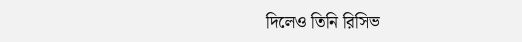দিলেও তিনি রিসিভ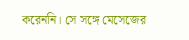করেননি। সে সঙ্গে মেসেজের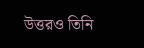উত্তরও তিনি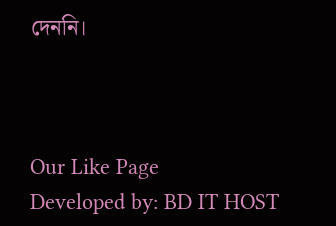দেননি।



Our Like Page
Developed by: BD IT HOST